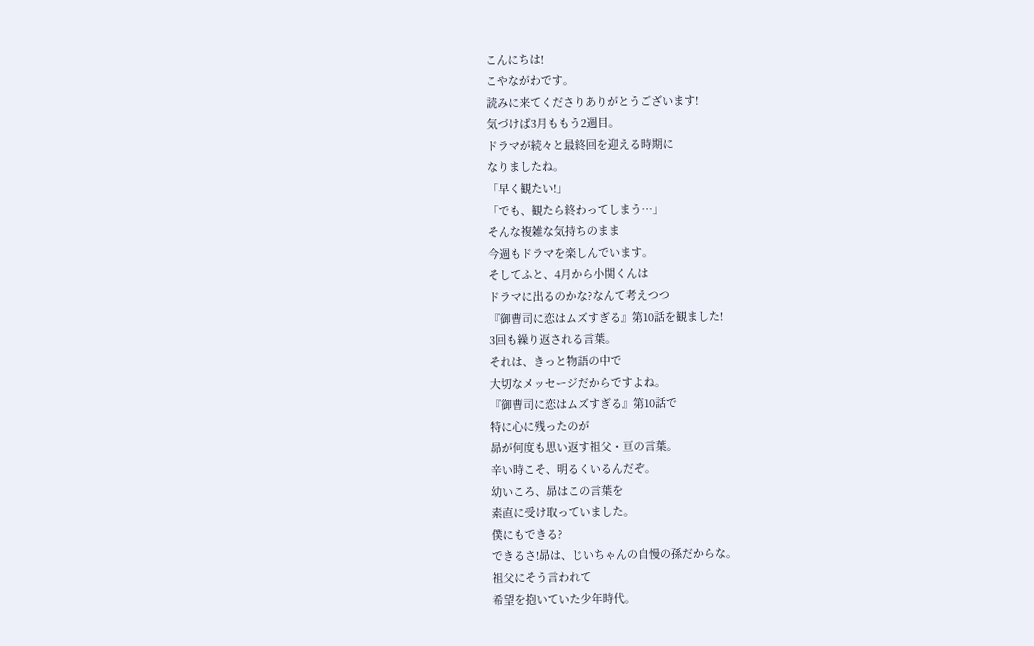こんにちは!
こやながわです。
読みに来てくださりありがとうございます!
気づけば3月ももう2週目。
ドラマが続々と最終回を迎える時期に
なりましたね。
「早く観たい!」
「でも、観たら終わってしまう…」
そんな複雑な気持ちのまま
今週もドラマを楽しんでいます。
そしてふと、4月から小関くんは
ドラマに出るのかな?なんて考えつつ
『御曹司に恋はムズすぎる』第10話を観ました!
3回も繰り返される言葉。
それは、きっと物語の中で
大切なメッセージだからですよね。
『御曹司に恋はムズすぎる』第10話で
特に心に残ったのが
昴が何度も思い返す祖父・亘の言葉。
辛い時こそ、明るくいるんだぞ。
幼いころ、昴はこの言葉を
素直に受け取っていました。
僕にもできる?
できるさ!昴は、じいちゃんの自慢の孫だからな。
祖父にそう言われて
希望を抱いていた少年時代。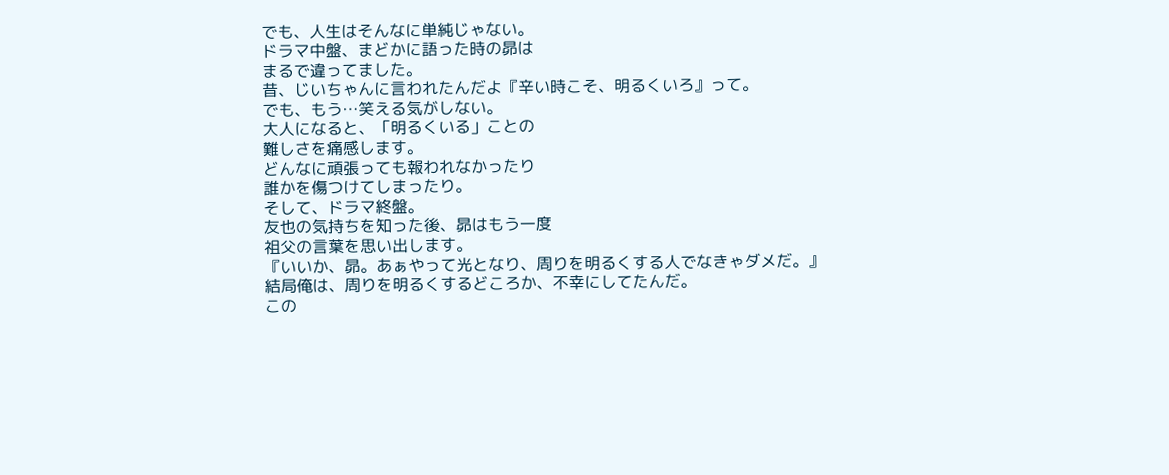でも、人生はそんなに単純じゃない。
ドラマ中盤、まどかに語った時の昴は
まるで違ってました。
昔、じいちゃんに言われたんだよ『辛い時こそ、明るくいろ』って。
でも、もう…笑える気がしない。
大人になると、「明るくいる」ことの
難しさを痛感します。
どんなに頑張っても報われなかったり
誰かを傷つけてしまったり。
そして、ドラマ終盤。
友也の気持ちを知った後、昴はもう一度
祖父の言葉を思い出します。
『いいか、昴。あぁやって光となり、周りを明るくする人でなきゃダメだ。』
結局俺は、周りを明るくするどころか、不幸にしてたんだ。
この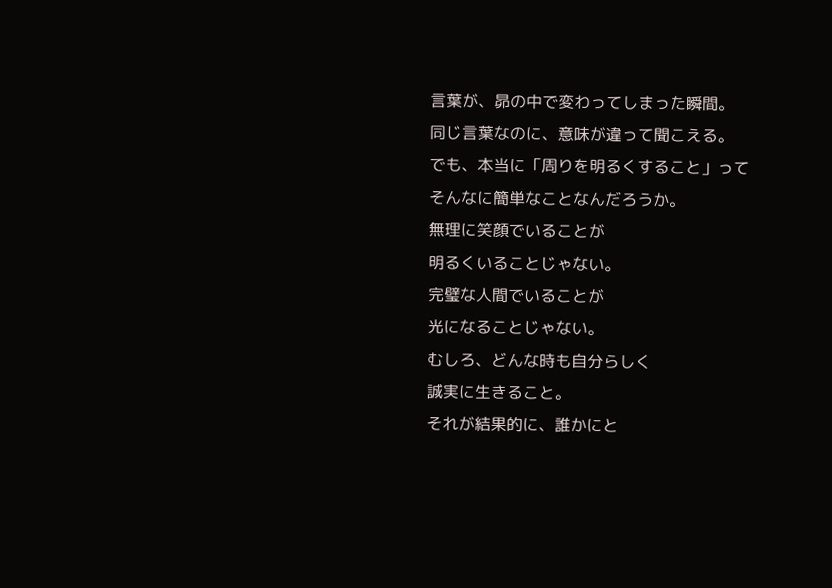言葉が、昴の中で変わってしまった瞬間。
同じ言葉なのに、意味が違って聞こえる。
でも、本当に「周りを明るくすること」って
そんなに簡単なことなんだろうか。
無理に笑顔でいることが
明るくいることじゃない。
完璧な人間でいることが
光になることじゃない。
むしろ、どんな時も自分らしく
誠実に生きること。
それが結果的に、誰かにと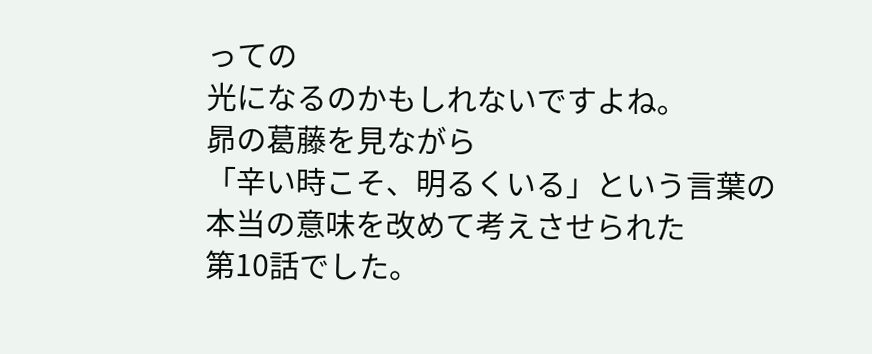っての
光になるのかもしれないですよね。
昴の葛藤を見ながら
「辛い時こそ、明るくいる」という言葉の
本当の意味を改めて考えさせられた
第10話でした。